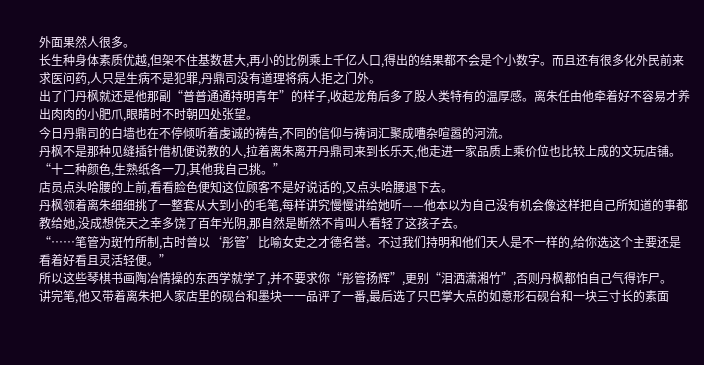外面果然人很多。
长生种身体素质优越,但架不住基数甚大,再小的比例乘上千亿人口,得出的结果都不会是个小数字。而且还有很多化外民前来求医问药,人只是生病不是犯罪,丹鼎司没有道理将病人拒之门外。
出了门丹枫就还是他那副“普普通通持明青年”的样子,收起龙角后多了股人类特有的温厚感。离朱任由他牵着好不容易才养出肉肉的小肥爪,眼睛时不时朝四处张望。
今日丹鼎司的白墙也在不停倾听着虔诚的祷告,不同的信仰与祷词汇聚成嘈杂喧嚣的河流。
丹枫不是那种见缝插针借机便说教的人,拉着离朱离开丹鼎司来到长乐天,他走进一家品质上乘价位也比较上成的文玩店铺。
“十二种颜色,生熟纸各一刀,其他我自己挑。”
店员点头哈腰的上前,看看脸色便知这位顾客不是好说话的,又点头哈腰退下去。
丹枫领着离朱细细挑了一整套从大到小的毛笔,每样讲究慢慢讲给她听——他本以为自己没有机会像这样把自己所知道的事都教给她,没成想侥天之幸多饶了百年光阴,那自然是断然不肯叫人看轻了这孩子去。
“……笔管为斑竹所制,古时曾以‘彤管’比喻女史之才德名誉。不过我们持明和他们天人是不一样的,给你选这个主要还是看着好看且灵活轻便。”
所以这些琴棋书画陶冶情操的东西学就学了,并不要求你“彤管扬辉”,更别“泪洒潇湘竹”,否则丹枫都怕自己气得诈尸。
讲完笔,他又带着离朱把人家店里的砚台和墨块一一品评了一番,最后选了只巴掌大点的如意形石砚台和一块三寸长的素面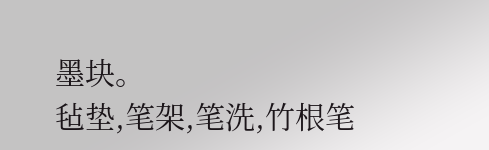墨块。
毡垫,笔架,笔洗,竹根笔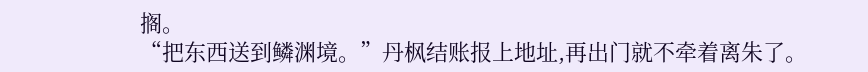搁。
“把东西送到鳞渊境。”丹枫结账报上地址,再出门就不牵着离朱了。